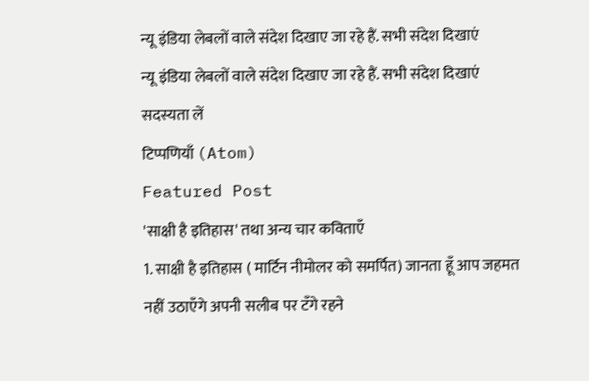न्यू इंडिया लेबलों वाले संदेश दिखाए जा रहे हैं. सभी संदेश दिखाएं
न्यू इंडिया लेबलों वाले संदेश दिखाए जा रहे हैं. सभी संदेश दिखाएं
सदस्यता लें
टिप्पणियाँ (Atom)
Featured Post
'साक्षी है इतिहास' तथा अन्य चार कविताएँ
1. साक्षी है इतिहास ( मार्टिन नीमोलर को समर्पित) जानता हूँ आप जहमत नहीं उठाएँगे अपनी सलीब पर टँगे रहने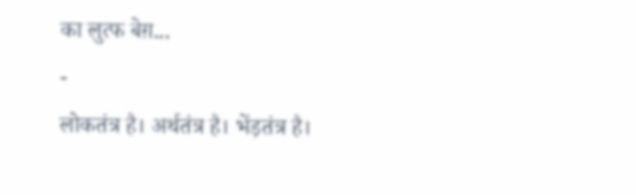का लुत्फ बेग़...
-
लोकतंत्र है। अर्थतंत्र है। भेंड़तंत्र है।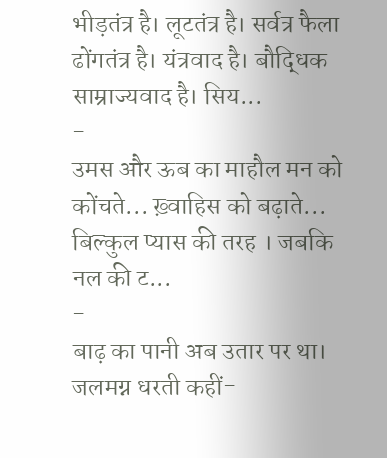भीड़तंत्र है। लूटतंत्र है। सर्वत्र फैला ढोंगतंत्र है। यंत्रवाद है। बौद्धिक साम्राज्यवाद है। सिय...
-
उमस और ऊब का माहौल मन को कोंचते... ख़्वाहिस को बढ़ाते... बिल्कुल प्यास की तरह । जबकि नल की ट...
-
बाढ़ का पानी अब उतार पर था। जलमग्न धरती कहीं-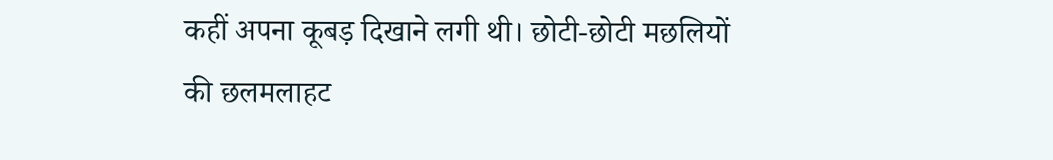कहीं अपना कूबड़ दिखाने लगी थी। छोटी-छोटी मछलियों की छलमलाहट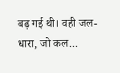बढ़ गई थी। वही जल-धारा, जो कल...